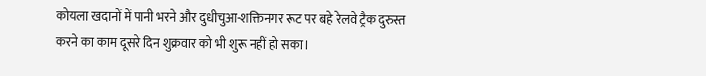कोयला खदानों में पानी भरने और दुधीचुआ-शक्तिनगर रूट पर बहे रेलवे ट्रैक दुरुस्त करने का काम दूसरे दिन शुक्रवार को भी शुरू नहीं हो सका।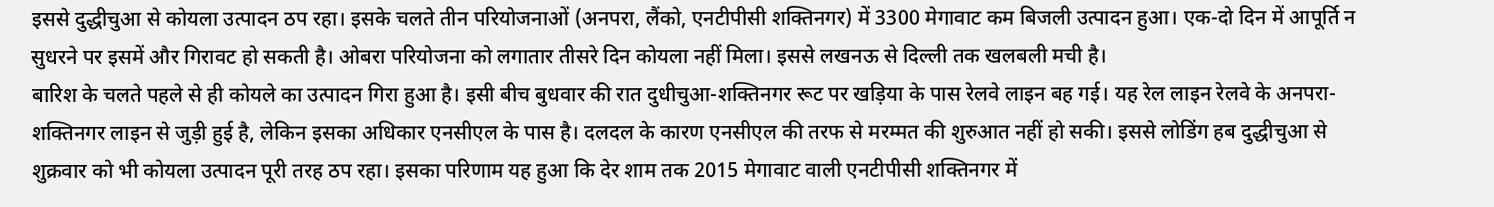इससे दुद्धीचुआ से कोयला उत्पादन ठप रहा। इसके चलते तीन परियोजनाओं (अनपरा, लैंको, एनटीपीसी शक्तिनगर) में 3300 मेगावाट कम बिजली उत्पादन हुआ। एक-दो दिन में आपूर्ति न सुधरने पर इसमें और गिरावट हो सकती है। ओबरा परियोजना को लगातार तीसरे दिन कोयला नहीं मिला। इससे लखनऊ से दिल्ली तक खलबली मची है।
बारिश के चलते पहले से ही कोयले का उत्पादन गिरा हुआ है। इसी बीच बुधवार की रात दुधीचुआ-शक्तिनगर रूट पर खड़िया के पास रेलवे लाइन बह गई। यह रेल लाइन रेलवे के अनपरा-शक्तिनगर लाइन से जुड़ी हुई है, लेकिन इसका अधिकार एनसीएल के पास है। दलदल के कारण एनसीएल की तरफ से मरम्मत की शुरुआत नहीं हो सकी। इससे लोडिंग हब दुद्धीचुआ से शुक्रवार को भी कोयला उत्पादन पूरी तरह ठप रहा। इसका परिणाम यह हुआ कि देर शाम तक 2015 मेगावाट वाली एनटीपीसी शक्तिनगर में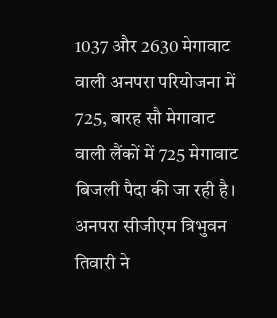1037 और 2630 मेगावाट वाली अनपरा परियोजना में 725, बारह सौ मेगावाट वाली लैंकों में 725 मेगावाट बिजली पैदा की जा रही है।
अनपरा सीजीएम त्रिभुवन तिवारी ने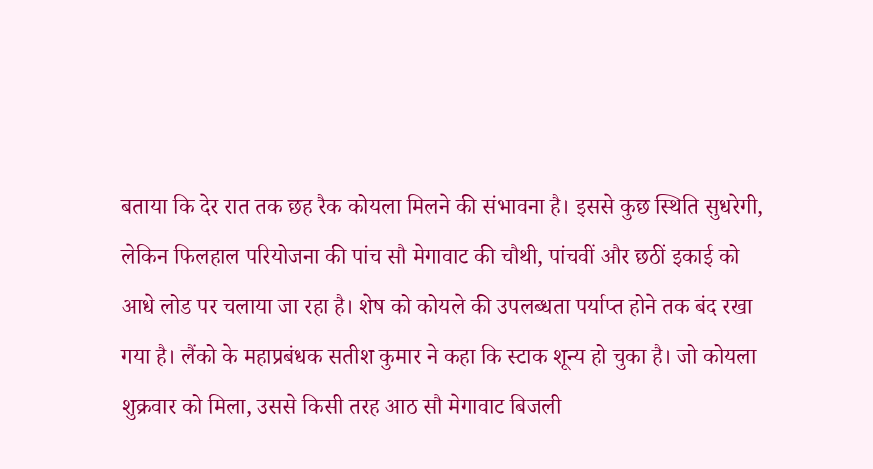बताया कि देर रात तक छह रैक कोयला मिलने की संभावना है। इससे कुछ स्थिति सुधरेगी, लेकिन फिलहाल परियोजना की पांच सौ मेगावाट की चौथी, पांचवीं और छठीं इकाई को आधे लोड पर चलाया जा रहा है। शेष को कोयले की उपलब्धता पर्याप्त होने तक बंद रखा गया है। लैंको के महाप्रबंधक सतीश कुमार ने कहा कि स्टाक शून्य हो चुका है। जो कोयला शुक्रवार को मिला, उससे किसी तरह आठ सौ मेगावाट बिजली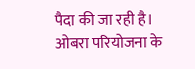पैदा की जा रही है। ओबरा परियोजना के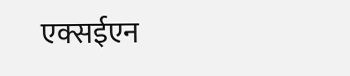एक्सईएन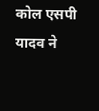कोल एसपी यादव ने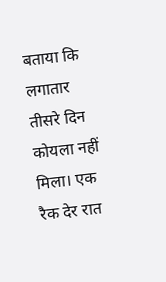बताया कि लगातार तीसरे दिन कोयला नहीं मिला। एक रैक देर रात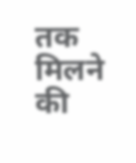तक मिलने की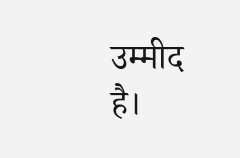उम्मीद है।